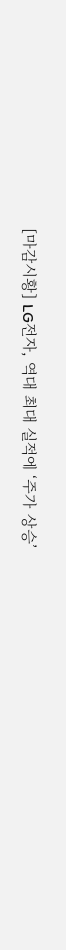[마감시황] LG전자, 역대 최대 실적에 ‘주가 상승’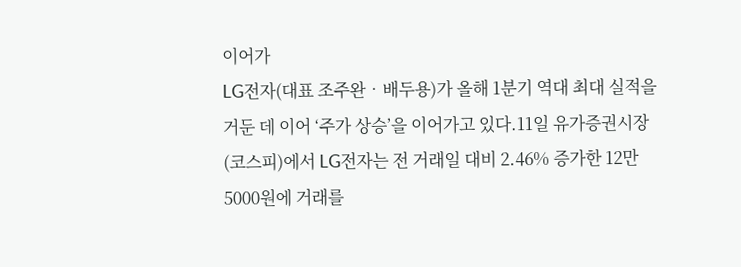이어가
LG전자(대표 조주완‧배두용)가 올해 1분기 역대 최대 실적을 거둔 데 이어 ‘주가 상승’을 이어가고 있다.11일 유가증권시장(코스피)에서 LG전자는 전 거래일 대비 2.46% 증가한 12만5000원에 거래를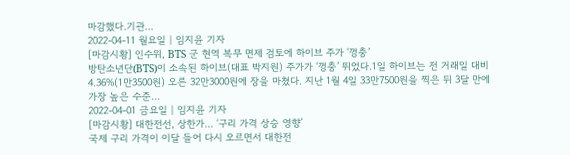마감했다.기관...
2022-04-11 월요일 | 임지윤 기자
[마감시황] 인수위, BTS 군 현역 복무 면제 검토에 하이브 주가 ‘껑충’
방탄소년단(BTS)이 소속된 하이브(대표 박지원) 주가가 ‘껑충’ 뛰었다.1일 하이브는 전 거래일 대비 4.36%(1만3500원) 오른 32만3000원에 장을 마쳤다. 지난 1월 4일 33만7500원을 찍은 뒤 3달 만에 가장 높은 수준...
2022-04-01 금요일 | 임지윤 기자
[마감시황] 대한전선, 상한가… ‘구리 가격 상승 영향’
국제 구리 가격이 이달 들어 다시 오르면서 대한전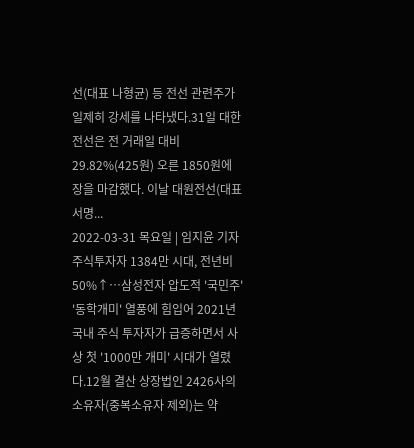선(대표 나형균) 등 전선 관련주가 일제히 강세를 나타냈다.31일 대한전선은 전 거래일 대비 29.82%(425원) 오른 1850원에 장을 마감했다. 이날 대원전선(대표 서명...
2022-03-31 목요일 | 임지윤 기자
주식투자자 1384만 시대, 전년비 50%↑…삼성전자 압도적 '국민주'
'동학개미' 열풍에 힘입어 2021년 국내 주식 투자자가 급증하면서 사상 첫 '1000만 개미' 시대가 열렸다.12월 결산 상장법인 2426사의 소유자(중복소유자 제외)는 약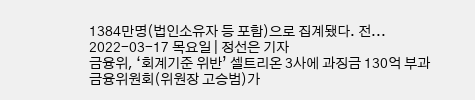1384만명(법인소유자 등 포함)으로 집계됐다. 전...
2022-03-17 목요일 | 정선은 기자
금융위, ‘회계기준 위반’ 셀트리온 3사에 과징금 130억 부과
금융위원회(위원장 고승범)가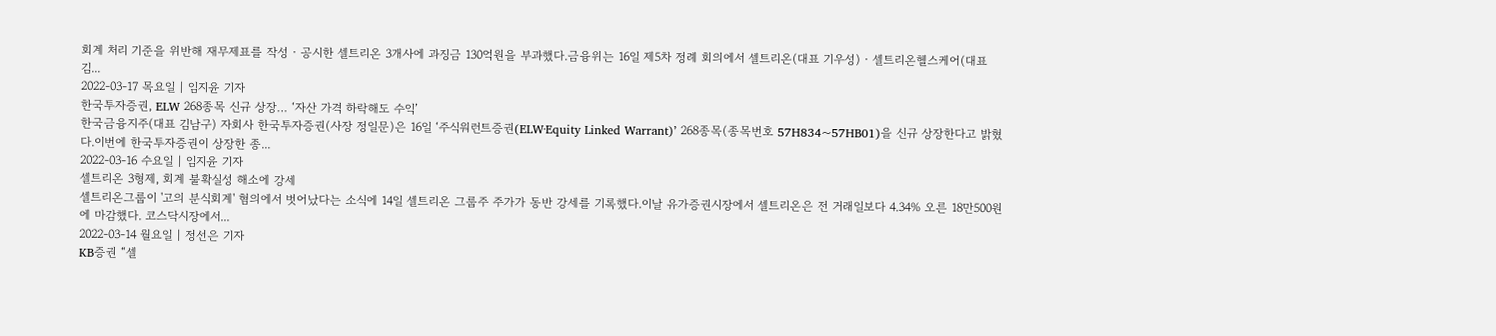회계 처리 기준을 위반해 재무제표를 작성‧공시한 셀트리온 3개사에 과징금 130억원을 부과했다.금융위는 16일 제5차 정례 회의에서 셀트리온(대표 기우성)‧셀트리온헬스케어(대표 김...
2022-03-17 목요일 | 임지윤 기자
한국투자증권, ELW 268종목 신규 상장… ‘자산 가격 하락해도 수익’
한국금융지주(대표 김남구) 자회사 한국투자증권(사장 정일문)은 16일 ‘주식워런트증권(ELW‧Equity Linked Warrant)’ 268종목(종목번호 57H834~57HB01)을 신규 상장한다고 밝혔다.이번에 한국투자증권이 상장한 종...
2022-03-16 수요일 | 임지윤 기자
셀트리온 3형제, 회계 불확실성 해소에 강세
셀트리온그룹이 '고의 분식회계' 혐의에서 벗어났다는 소식에 14일 셀트리온 그룹주 주가가 동반 강세를 기록했다.이날 유가증권시장에서 셀트리온은 전 거래일보다 4.34% 오른 18만500원에 마감했다. 코스닥시장에서...
2022-03-14 월요일 | 정선은 기자
KB증권 “셀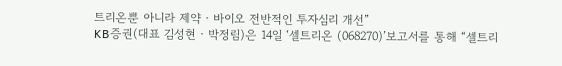트리온뿐 아니라 제약‧바이오 전반적인 투자심리 개선”
KB증권(대표 김성현‧박정림)은 14일 ‘셀트리온 (068270)’보고서를 통해 “셀트리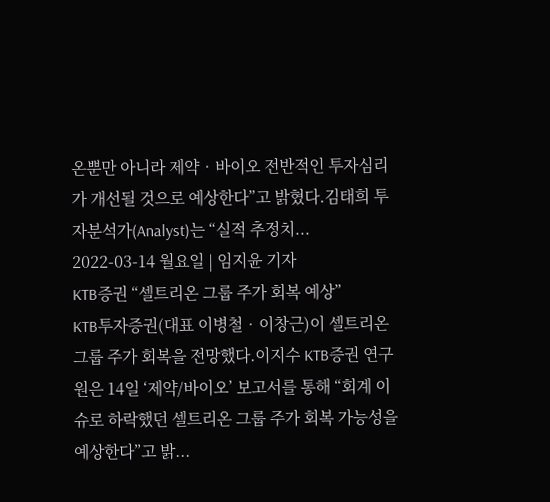온뿐만 아니라 제약‧바이오 전반적인 투자심리가 개선될 것으로 예상한다”고 밝혔다.김태희 투자분석가(Analyst)는 “실적 추정치...
2022-03-14 월요일 | 임지윤 기자
KTB증권 “셀트리온 그룹 주가 회복 예상”
KTB투자증권(대표 이병철‧이창근)이 셀트리온 그룹 주가 회복을 전망했다.이지수 KTB증권 연구원은 14일 ‘제약/바이오’ 보고서를 통해 “회계 이슈로 하락했던 셀트리온 그룹 주가 회복 가능성을 예상한다”고 밝...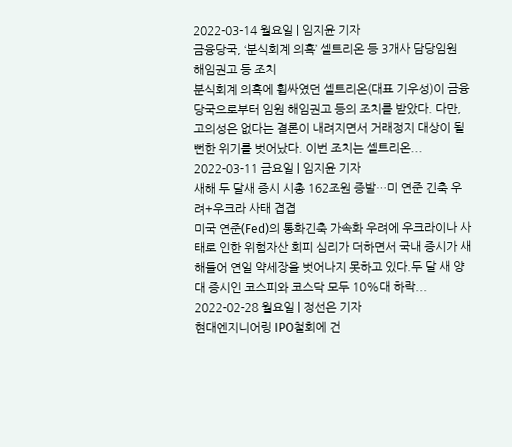2022-03-14 월요일 | 임지윤 기자
금융당국, ‘분식회계 의혹’ 셀트리온 등 3개사 담당임원 해임권고 등 조치
분식회계 의혹에 휩싸였던 셀트리온(대표 기우성)이 금융당국으로부터 임원 해임권고 등의 조치를 받았다. 다만, 고의성은 없다는 결론이 내려지면서 거래정지 대상이 될 뻔한 위기를 벗어났다. 이번 조치는 셀트리온...
2022-03-11 금요일 | 임지윤 기자
새해 두 달새 증시 시총 162조원 증발…미 연준 긴축 우려+우크라 사태 겹겹
미국 연준(Fed)의 통화긴축 가속화 우려에 우크라이나 사태로 인한 위험자산 회피 심리가 더하면서 국내 증시가 새해들어 연일 약세장을 벗어나지 못하고 있다.두 달 새 양대 증시인 코스피와 코스닥 모두 10%대 하락...
2022-02-28 월요일 | 정선은 기자
현대엔지니어링 IPO철회에 건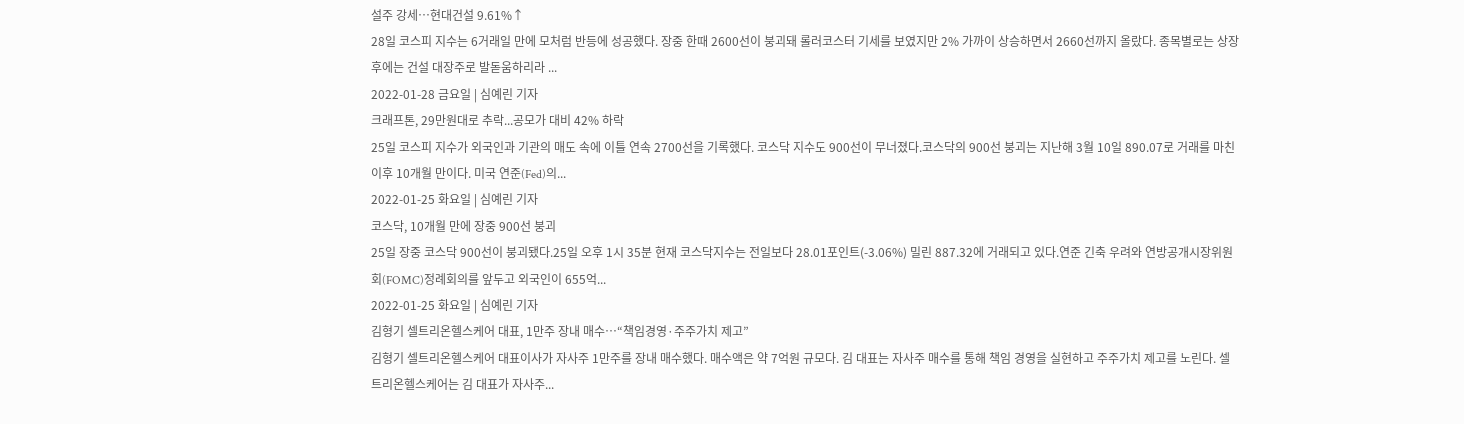설주 강세…현대건설 9.61%↑
28일 코스피 지수는 6거래일 만에 모처럼 반등에 성공했다. 장중 한때 2600선이 붕괴돼 롤러코스터 기세를 보였지만 2% 가까이 상승하면서 2660선까지 올랐다. 종목별로는 상장 후에는 건설 대장주로 발돋움하리라 ...
2022-01-28 금요일 | 심예린 기자
크래프톤, 29만원대로 추락...공모가 대비 42% 하락
25일 코스피 지수가 외국인과 기관의 매도 속에 이틀 연속 2700선을 기록했다. 코스닥 지수도 900선이 무너졌다.코스닥의 900선 붕괴는 지난해 3월 10일 890.07로 거래를 마친 이후 10개월 만이다. 미국 연준(Fed)의...
2022-01-25 화요일 | 심예린 기자
코스닥, 10개월 만에 장중 900선 붕괴
25일 장중 코스닥 900선이 붕괴됐다.25일 오후 1시 35분 현재 코스닥지수는 전일보다 28.01포인트(-3.06%) 밀린 887.32에 거래되고 있다.연준 긴축 우려와 연방공개시장위원회(FOMC)정례회의를 앞두고 외국인이 655억...
2022-01-25 화요일 | 심예린 기자
김형기 셀트리온헬스케어 대표, 1만주 장내 매수…“책임경영·주주가치 제고”
김형기 셀트리온헬스케어 대표이사가 자사주 1만주를 장내 매수했다. 매수액은 약 7억원 규모다. 김 대표는 자사주 매수를 통해 책임 경영을 실현하고 주주가치 제고를 노린다. 셀트리온헬스케어는 김 대표가 자사주...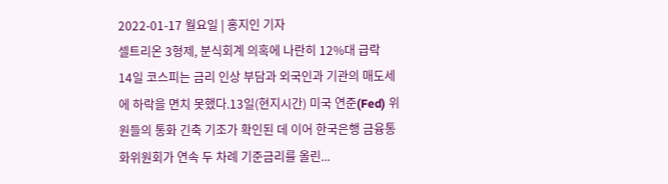2022-01-17 월요일 | 홍지인 기자
셀트리온 3형제, 분식회계 의혹에 나란히 12%대 급락
14일 코스피는 금리 인상 부담과 외국인과 기관의 매도세에 하락을 면치 못했다.13일(현지시간) 미국 연준(Fed) 위원들의 통화 긴축 기조가 확인된 데 이어 한국은행 금융통화위원회가 연속 두 차례 기준금리를 올린...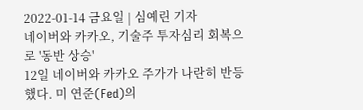2022-01-14 금요일 | 심예린 기자
네이버와 카카오, 기술주 투자심리 회복으로 '동반 상승'
12일 네이버와 카카오 주가가 나란히 반등했다. 미 연준(Fed)의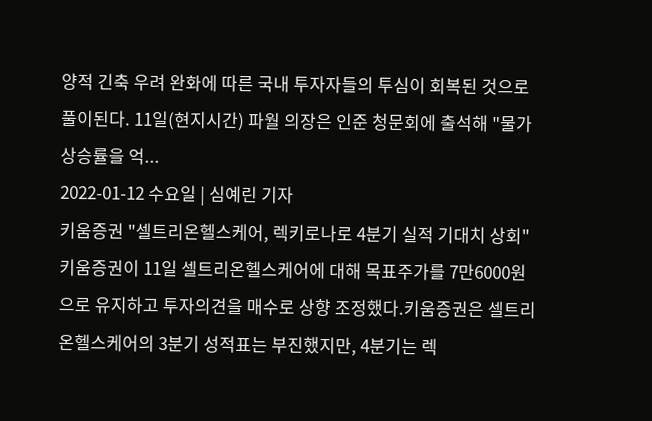양적 긴축 우려 완화에 따른 국내 투자자들의 투심이 회복된 것으로 풀이된다. 11일(현지시간) 파월 의장은 인준 청문회에 출석해 "물가 상승률을 억...
2022-01-12 수요일 | 심예린 기자
키움증권 "셀트리온헬스케어, 렉키로나로 4분기 실적 기대치 상회"
키움증권이 11일 셀트리온헬스케어에 대해 목표주가를 7만6000원으로 유지하고 투자의견을 매수로 상향 조정했다.키움증권은 셀트리온헬스케어의 3분기 성적표는 부진했지만, 4분기는 렉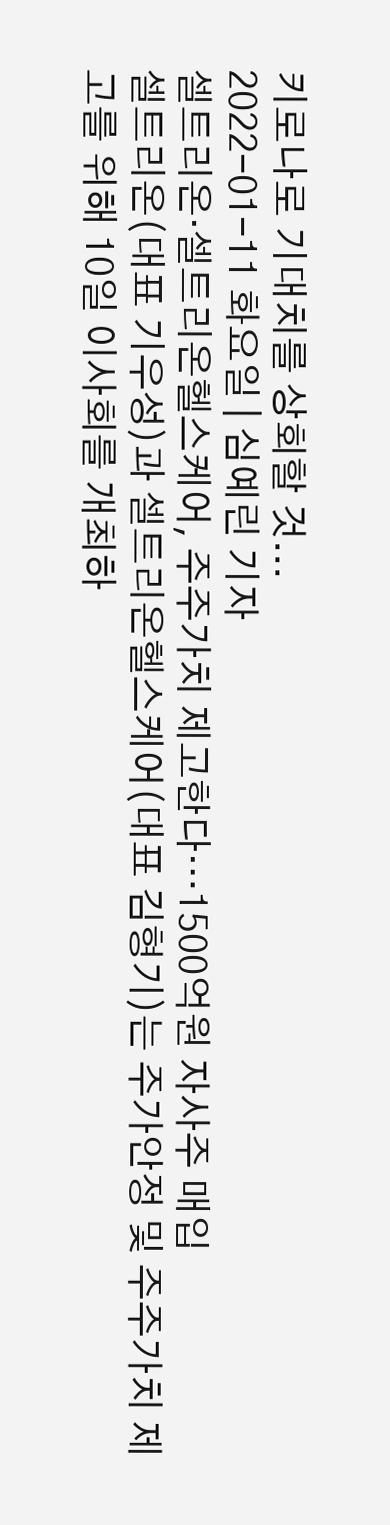키로나로 기대치를 상회할 것...
2022-01-11 화요일 | 심예린 기자
셀트리온·셀트리온헬스케어, 주주가치 제고한다…1500억원 자사주 매입
셀트리온(대표 기우성)과 셀트리온헬스케어(대표 김형기)는 주가안정 및 주주가치 제고를 위해 10일 이사회를 개최하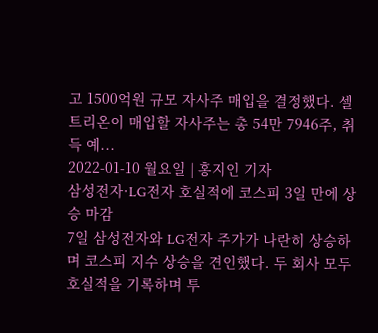고 1500억원 규모 자사주 매입을 결정했다. 셀트리온이 매입할 자사주는 총 54만 7946주, 취득 예...
2022-01-10 월요일 | 홍지인 기자
삼성전자·LG전자 호실적에 코스피 3일 만에 상승 마감
7일 삼성전자와 LG전자 주가가 나란히 상승하며 코스피 지수 상승을 견인했다. 두 회사 모두 호실적을 기록하며 투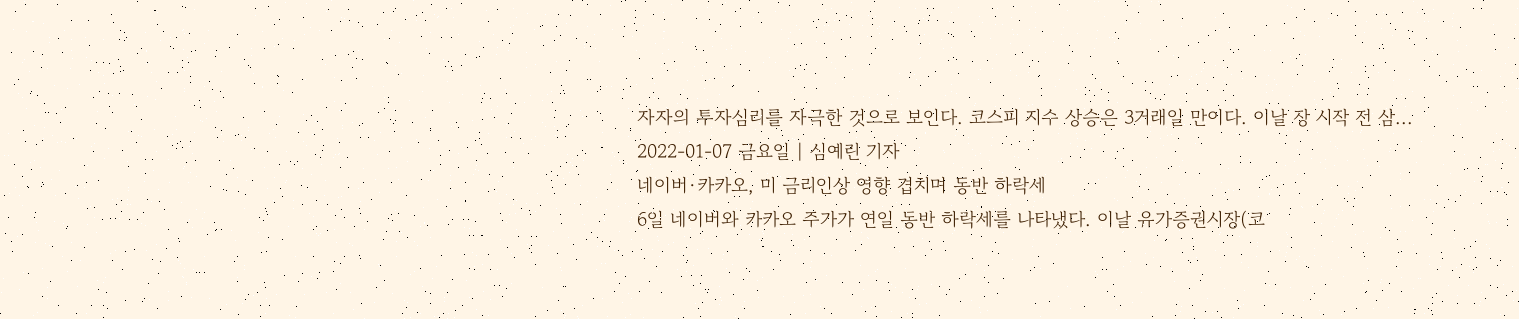자자의 투자심리를 자극한 것으로 보인다. 코스피 지수 상승은 3거래일 만이다. 이날 장 시작 전 삼...
2022-01-07 금요일 | 심예린 기자
네이버·카카오, 미 금리인상 영향 겹치며 동반 하락세
6일 네이버와 카카오 주가가 연일 동반 하락세를 나타냈다. 이날 유가증권시장(코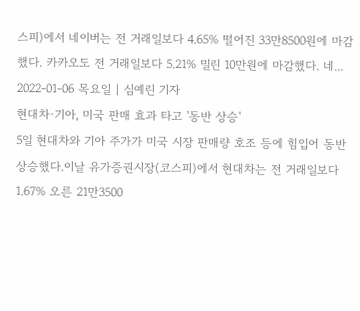스피)에서 네이버는 전 거래일보다 4.65% 떨어진 33만8500원에 마감했다. 카카오도 전 거래일보다 5.21% 밀린 10만원에 마감했다. 네...
2022-01-06 목요일 | 심예린 기자
현대차·기아, 미국 판매 효과 타고 '동반 상승'
5일 현대차와 기아 주가가 미국 시장 판매량 호조 등에 힘입어 동반 상승했다.이날 유가증권시장(코스피)에서 현대차는 전 거래일보다 1.67% 오른 21만3500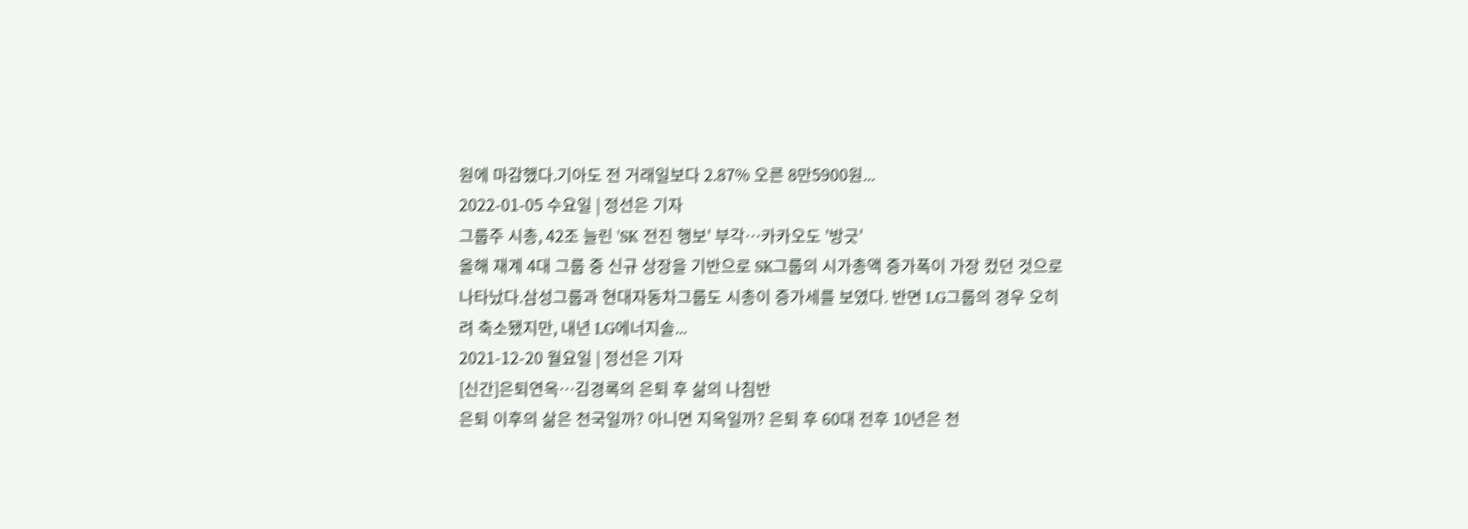원에 마감했다.기아도 전 거래일보다 2.87% 오른 8만5900원...
2022-01-05 수요일 | 정선은 기자
그룹주 시총, 42조 늘린 'SK 전진 행보' 부각…카카오도 '방긋'
올해 재계 4대 그룹 중 신규 상장을 기반으로 SK그룹의 시가총액 증가폭이 가장 컸던 것으로 나타났다.삼성그룹과 현대자동차그룹도 시총이 증가세를 보였다. 반면 LG그룹의 경우 오히려 축소됐지만, 내년 LG에너지솔...
2021-12-20 월요일 | 정선은 기자
[신간]은퇴연옥…김경록의 은퇴 후 삶의 나침반
은퇴 이후의 삶은 천국일까? 아니면 지옥일까? 은퇴 후 60대 전후 10년은 천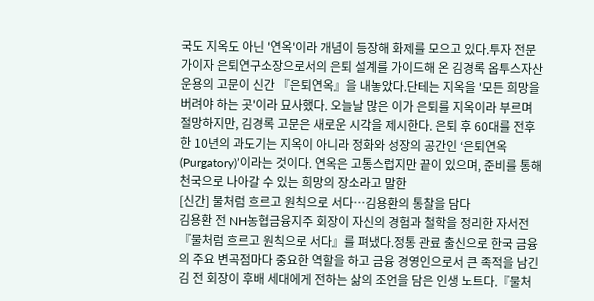국도 지옥도 아닌 '연옥'이라 개념이 등장해 화제를 모으고 있다.투자 전문가이자 은퇴연구소장으로서의 은퇴 설계를 가이드해 온 김경록 옵투스자산운용의 고문이 신간 『은퇴연옥』을 내놓았다.단테는 지옥을 '모든 희망을 버려야 하는 곳'이라 묘사했다. 오늘날 많은 이가 은퇴를 지옥이라 부르며 절망하지만, 김경록 고문은 새로운 시각을 제시한다. 은퇴 후 60대를 전후한 10년의 과도기는 지옥이 아니라 정화와 성장의 공간인 ‘은퇴연옥(Purgatory)’이라는 것이다. 연옥은 고통스럽지만 끝이 있으며, 준비를 통해 천국으로 나아갈 수 있는 희망의 장소라고 말한
[신간] 물처럼 흐르고 원칙으로 서다…김용환의 통찰을 담다
김용환 전 NH농협금융지주 회장이 자신의 경험과 철학을 정리한 자서전 『물처럼 흐르고 원칙으로 서다』를 펴냈다.정통 관료 출신으로 한국 금융의 주요 변곡점마다 중요한 역할을 하고 금융 경영인으로서 큰 족적을 남긴 김 전 회장이 후배 세대에게 전하는 삶의 조언을 담은 인생 노트다.『물처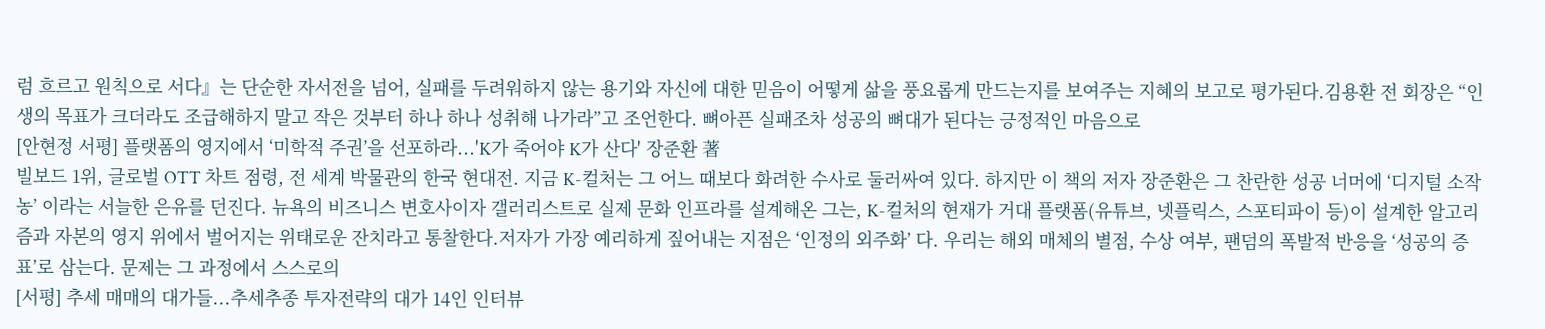럼 흐르고 원칙으로 서다』는 단순한 자서전을 넘어, 실패를 두려워하지 않는 용기와 자신에 대한 믿음이 어떻게 삶을 풍요롭게 만드는지를 보여주는 지혜의 보고로 평가된다.김용환 전 회장은 “인생의 목표가 크더라도 조급해하지 말고 작은 것부터 하나 하나 성취해 나가라”고 조언한다. 뼈아픈 실패조차 성공의 뼈대가 된다는 긍정적인 마음으로
[안현정 서평] 플랫폼의 영지에서 ‘미학적 주권’을 선포하라...'K가 죽어야 K가 산다' 장준환 著
빌보드 1위, 글로벌 OTT 차트 점령, 전 세계 박물관의 한국 현대전. 지금 K-컬처는 그 어느 때보다 화려한 수사로 둘러싸여 있다. 하지만 이 책의 저자 장준환은 그 찬란한 성공 너머에 ‘디지털 소작농’ 이라는 서늘한 은유를 던진다. 뉴욕의 비즈니스 변호사이자 갤러리스트로 실제 문화 인프라를 설계해온 그는, K-컬처의 현재가 거대 플랫폼(유튜브, 넷플릭스, 스포티파이 등)이 설계한 알고리즘과 자본의 영지 위에서 벌어지는 위태로운 잔치라고 통찰한다.저자가 가장 예리하게 짚어내는 지점은 ‘인정의 외주화’ 다. 우리는 해외 매체의 별점, 수상 여부, 팬덤의 폭발적 반응을 ‘성공의 증표’로 삼는다. 문제는 그 과정에서 스스로의
[서평] 추세 매매의 대가들...추세추종 투자전략의 대가 14인 인터뷰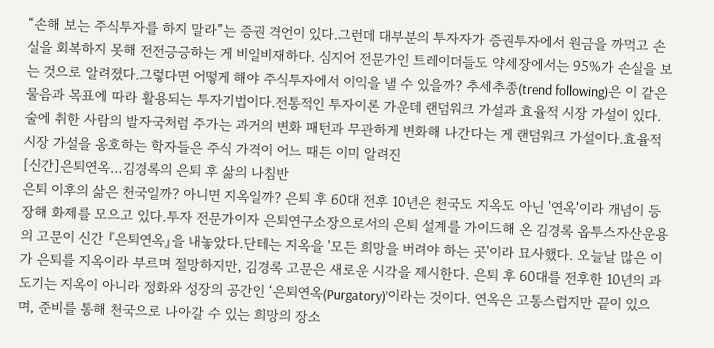“손해 보는 주식투자를 하지 말라”는 증권 격언이 있다.그런데 대부분의 투자자가 증권투자에서 원금을 까먹고 손실을 회복하지 못해 전전긍긍하는 게 비일비재하다. 심지어 전문가인 트레이더들도 약세장에서는 95%가 손실을 보는 것으로 알려졌다.그렇다면 어떻게 해야 주식투자에서 이익을 낼 수 있을까? 추세추종(trend following)은 이 같은 물음과 목표에 따라 활용되는 투자기법이다.전통적인 투자이론 가운데 랜덤워크 가설과 효율적 시장 가설이 있다. 술에 취한 사람의 발자국처럼 주가는 과거의 변화 패턴과 무관하게 변화해 나간다는 게 랜덤워크 가설이다.효율적 시장 가설을 옹호하는 학자들은 주식 가격이 어느 때든 이미 알려진
[신간]은퇴연옥…김경록의 은퇴 후 삶의 나침반
은퇴 이후의 삶은 천국일까? 아니면 지옥일까? 은퇴 후 60대 전후 10년은 천국도 지옥도 아닌 '연옥'이라 개념이 등장해 화제를 모으고 있다.투자 전문가이자 은퇴연구소장으로서의 은퇴 설계를 가이드해 온 김경록 옵투스자산운용의 고문이 신간 『은퇴연옥』을 내놓았다.단테는 지옥을 '모든 희망을 버려야 하는 곳'이라 묘사했다. 오늘날 많은 이가 은퇴를 지옥이라 부르며 절망하지만, 김경록 고문은 새로운 시각을 제시한다. 은퇴 후 60대를 전후한 10년의 과도기는 지옥이 아니라 정화와 성장의 공간인 ‘은퇴연옥(Purgatory)’이라는 것이다. 연옥은 고통스럽지만 끝이 있으며, 준비를 통해 천국으로 나아갈 수 있는 희망의 장소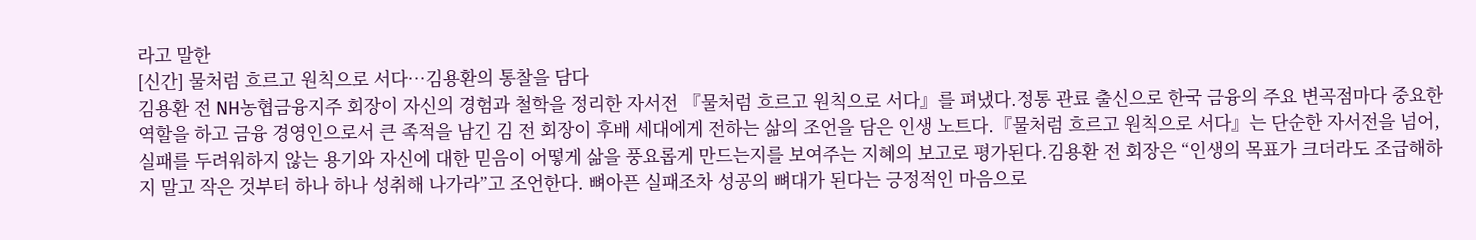라고 말한
[신간] 물처럼 흐르고 원칙으로 서다…김용환의 통찰을 담다
김용환 전 NH농협금융지주 회장이 자신의 경험과 철학을 정리한 자서전 『물처럼 흐르고 원칙으로 서다』를 펴냈다.정통 관료 출신으로 한국 금융의 주요 변곡점마다 중요한 역할을 하고 금융 경영인으로서 큰 족적을 남긴 김 전 회장이 후배 세대에게 전하는 삶의 조언을 담은 인생 노트다.『물처럼 흐르고 원칙으로 서다』는 단순한 자서전을 넘어, 실패를 두려워하지 않는 용기와 자신에 대한 믿음이 어떻게 삶을 풍요롭게 만드는지를 보여주는 지혜의 보고로 평가된다.김용환 전 회장은 “인생의 목표가 크더라도 조급해하지 말고 작은 것부터 하나 하나 성취해 나가라”고 조언한다. 뼈아픈 실패조차 성공의 뼈대가 된다는 긍정적인 마음으로